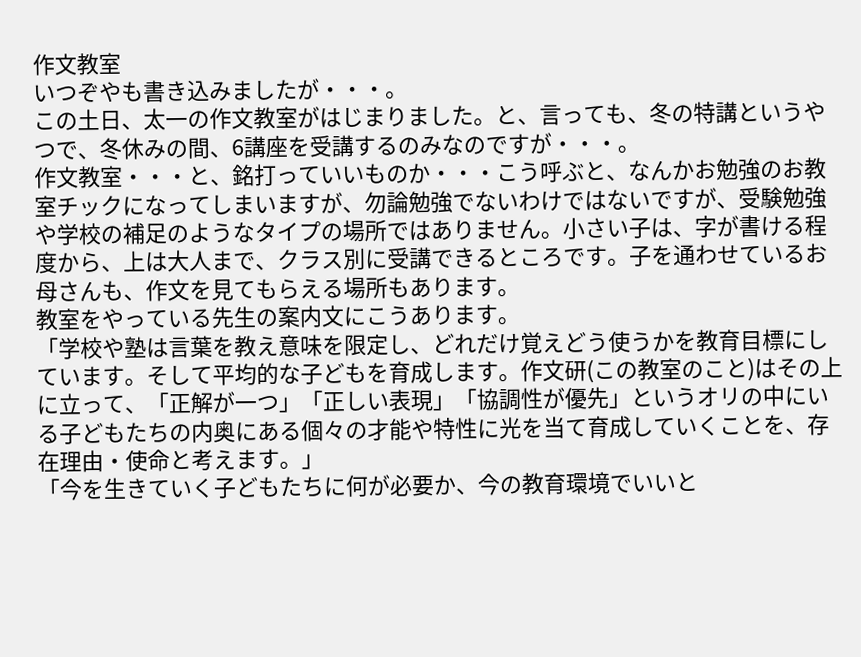作文教室
いつぞやも書き込みましたが・・・。
この土日、太一の作文教室がはじまりました。と、言っても、冬の特講というやつで、冬休みの間、6講座を受講するのみなのですが・・・。
作文教室・・・と、銘打っていいものか・・・こう呼ぶと、なんかお勉強のお教室チックになってしまいますが、勿論勉強でないわけではないですが、受験勉強や学校の補足のようなタイプの場所ではありません。小さい子は、字が書ける程度から、上は大人まで、クラス別に受講できるところです。子を通わせているお母さんも、作文を見てもらえる場所もあります。
教室をやっている先生の案内文にこうあります。
「学校や塾は言葉を教え意味を限定し、どれだけ覚えどう使うかを教育目標にしています。そして平均的な子どもを育成します。作文研(この教室のこと)はその上に立って、「正解が一つ」「正しい表現」「協調性が優先」というオリの中にいる子どもたちの内奥にある個々の才能や特性に光を当て育成していくことを、存在理由・使命と考えます。」
「今を生きていく子どもたちに何が必要か、今の教育環境でいいと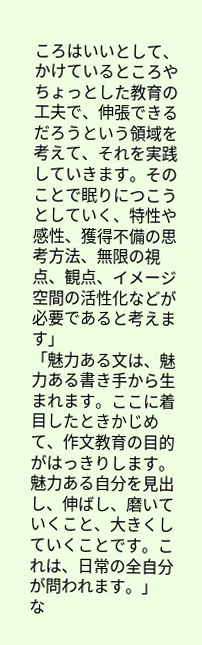ころはいいとして、かけているところやちょっとした教育の工夫で、伸張できるだろうという領域を考えて、それを実践していきます。そのことで眠りにつこうとしていく、特性や感性、獲得不備の思考方法、無限の視点、観点、イメージ空間の活性化などが必要であると考えます」
「魅力ある文は、魅力ある書き手から生まれます。ここに着目したときかじめて、作文教育の目的がはっきりします。魅力ある自分を見出し、伸ばし、磨いていくこと、大きくしていくことです。これは、日常の全自分が問われます。」
な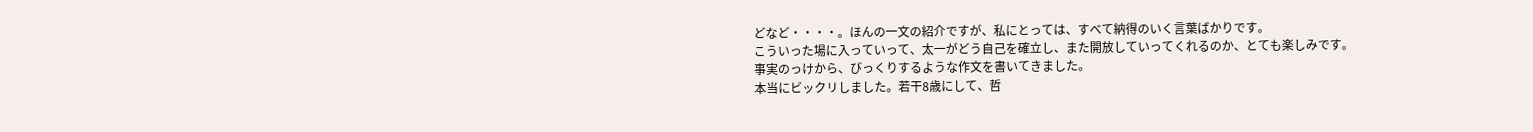どなど・・・・。ほんの一文の紹介ですが、私にとっては、すべて納得のいく言葉ばかりです。
こういった場に入っていって、太一がどう自己を確立し、また開放していってくれるのか、とても楽しみです。
事実のっけから、びっくりするような作文を書いてきました。
本当にビックリしました。若干8歳にして、哲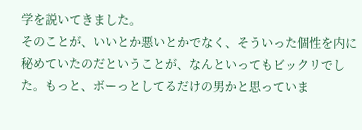学を説いてきました。
そのことが、いいとか悪いとかでなく、そういった個性を内に秘めていたのだということが、なんといってもビックリでした。もっと、ボーっとしてるだけの男かと思っていま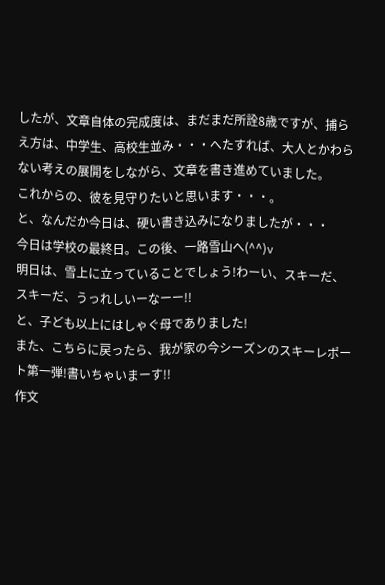したが、文章自体の完成度は、まだまだ所詮8歳ですが、捕らえ方は、中学生、高校生並み・・・へたすれば、大人とかわらない考えの展開をしながら、文章を書き進めていました。
これからの、彼を見守りたいと思います・・・。
と、なんだか今日は、硬い書き込みになりましたが・・・
今日は学校の最終日。この後、一路雪山へ(^^)v
明日は、雪上に立っていることでしょう!わーい、スキーだ、スキーだ、うっれしいーなーー!!
と、子ども以上にはしゃぐ母でありました!
また、こちらに戻ったら、我が家の今シーズンのスキーレポート第一弾!書いちゃいまーす!!
作文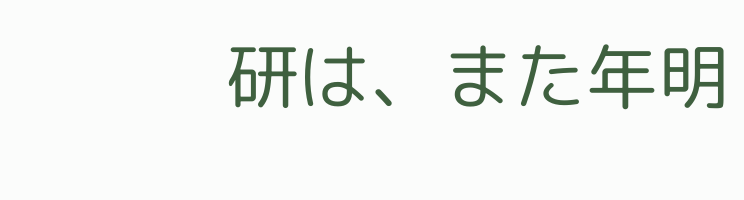研は、また年明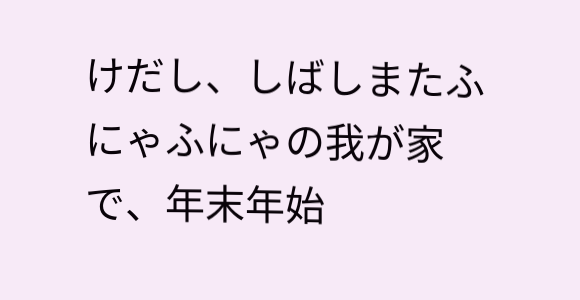けだし、しばしまたふにゃふにゃの我が家で、年末年始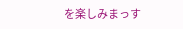を楽しみまっす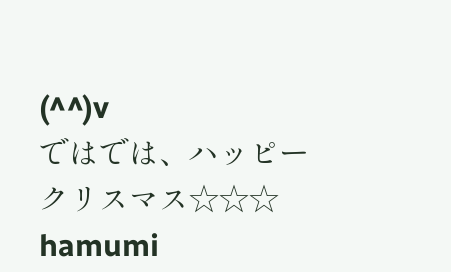(^^)v
ではでは、ハッピークリスマス☆☆☆
hamumi